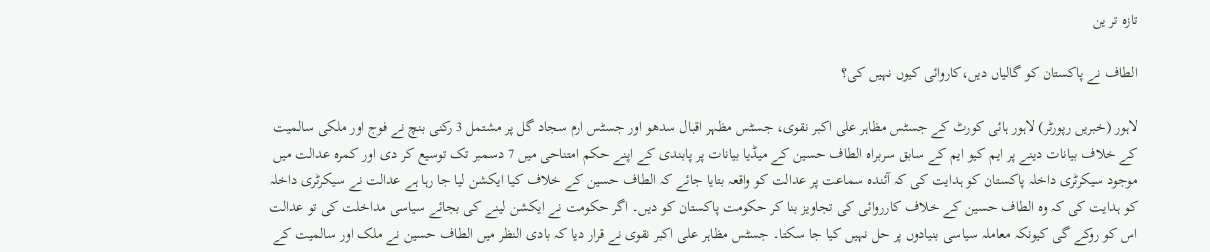تازہ تر ین

الطاف نے پاکستان کو گالیاں دیں،کاروائی کیوں نہیں کی؟

لاہور (خبریں رپورٹر) لاہور ہائی کورٹ کے جسٹس مظاہر علی اکبر نقوی، جسٹس مظہر اقبال سدھو اور جسٹس ارم سجاد گل پر مشتمل 3 رکنی بنچ نے فوج اور ملکی سالمیت کے خلاف بیانات دینے پر ایم کیو ایم کے سابق سربراہ الطاف حسین کے میڈیا بیانات پر پابندی کے اپنے حکم امتناحی میں 7 دسمبر تک توسیع کر دی اور کمرہ عدالت میں موجود سیکرٹری داخلہ پاکستان کو ہدایت کی کہ آئندہ سماعت پر عدالت کو واقعہ بتایا جائے کہ الطاف حسین کے خلاف کیا ایکشن لیا جا رہا ہے عدالت نے سیکرٹری داخلہ کو ہدایت کی کہ وہ الطاف حسین کے خلاف کارروائی کی تجاویز بنا کر حکومت پاکستان کو دیں۔ اگر حکومت نے ایکشن لینے کی بجائے سیاسی مداخلت کی تو عدالت اس کو روکے گی کیونکہ معاملہ سیاسی بنیادوں پر حل نہیں کیا جا سکتا۔ جسٹس مظاہر علی اکبر نقوی نے قرار دیا کہ بادی النظر میں الطاف حسین نے ملک اور سالمیت کے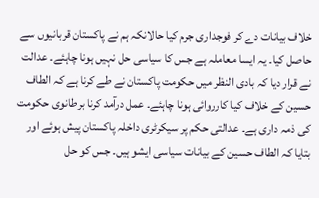خلاف بیانات دے کر فوجداری جرم کیا حالانکہ ہم نے پاکستان قربانیوں سے حاصل کیا۔ یہ ایسا معاملہ ہے جس کا سیاسی حل نہیں ہونا چاہئے۔ عدالت نے قرار دیا کہ بادی النظر میں حکومت پاکستان نے طے کرنا ہے کہ الطاف حسین کے خلاف کیا کارروائی ہونا چاہئے۔ عمل درآمد کرنا برطانوی حکومت کی ذمہ داری ہے۔ عدالتی حکم پر سیکرٹری داخلہ پاکستان پیش ہوئے اور بتایا کہ الطاف حسین کے بیانات سیاسی ایشو ہیں۔ جس کو حل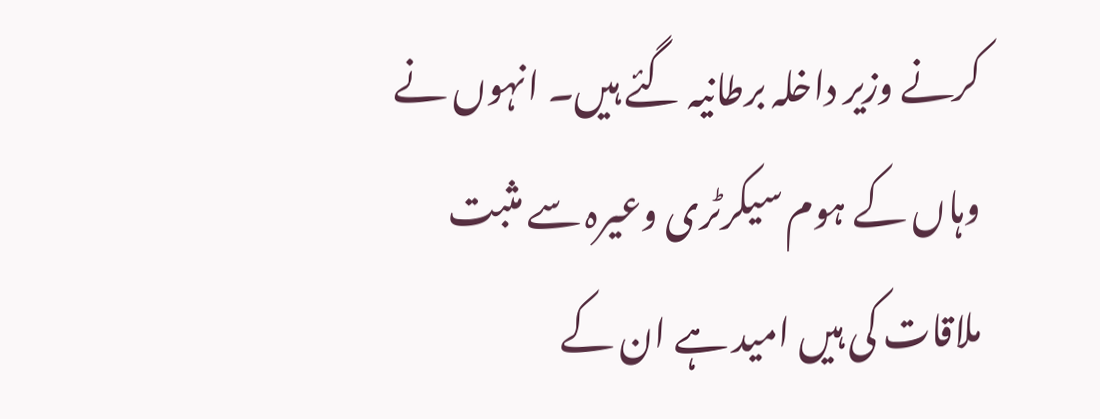کرنے وزیر داخلہ برطانیہ گئے ہیں۔ انہوں نے وہاں کے ہوم سیکرٹری وعیرہ سے مثبت ملاقات کی ہیں امید ہے ان کے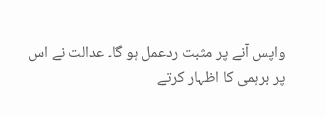واپس آنے پر مثبت ردعمل ہو گا۔ عدالت نے اس پر برہمی کا اظہار کرتے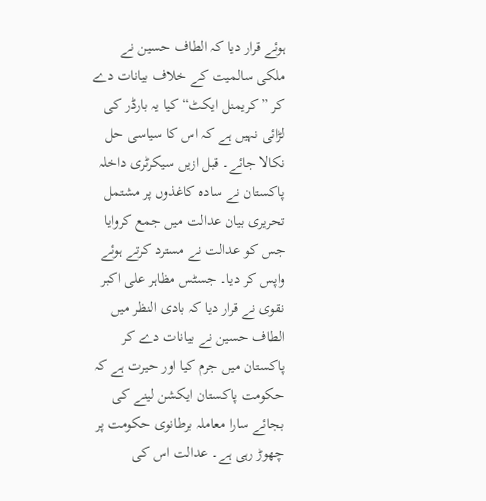ہوئے قرار دیا کہ الطاف حسین نے ملکی سالمیت کے خلاف بیانات دے کر ”کریمنل ایکٹ“ کیا یہ بارڈر کی لڑائی نہیں ہے کہ اس کا سیاسی حل نکالا جائے۔ قبل ازیں سیکرٹری داخلہ پاکستان نے سادہ کاغذوں پر مشتمل تحریری بیان عدالت میں جمع کروایا جس کو عدالت نے مسترد کرتے ہوئے واپس کر دیا۔ جسٹس مظاہر علی اکبر نقوی نے قرار دیا کہ بادی النظر میں الطاف حسین نے بیانات دے کر پاکستان میں جرم کیا اور حیرت ہے کہ حکومت پاکستان ایکشن لینے کی بجائے سارا معاملہ برطانوی حکومت پر چھوڑ رہی ہے۔ عدالت اس کی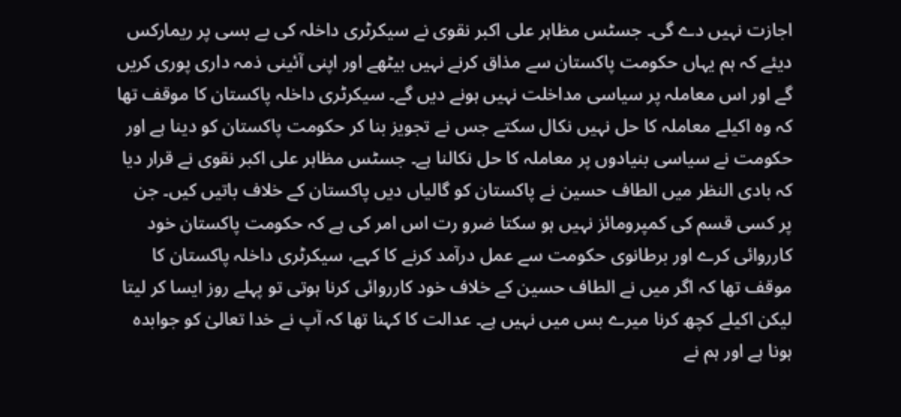اجازت نہیں دے گی۔ جسٹس مظاہر علی اکبر نقوی نے سیکرٹری داخلہ کی بے بسی پر ریمارکس دیئے کہ ہم یہاں حکومت پاکستان سے مذاق کرنے نہیں بیٹھے اور اپنی آئینی ذمہ داری پوری کریں گے اور اس معاملہ پر سیاسی مداخلت نہیں ہونے دیں گے۔ سیکرٹری داخلہ پاکستان کا موقف تھا کہ وہ اکیلے معاملہ کا حل نہیں نکال سکتے جس نے تجویز بنا کر حکومت پاکستان کو دینا ہے اور حکومت نے سیاسی بنیادوں پر معاملہ کا حل نکالنا ہے۔ جسٹس مظاہر علی اکبر نقوی نے قرار دیا کہ بادی النظر میں الطاف حسین نے پاکستان کو گالیاں دیں پاکستان کے خلاف باتیں کیں۔ جن پر کسی قسم کی کمپرومائز نہیں ہو سکتا ضرو رت اس امر کی ہے کہ حکومت پاکستان خود کارروائی کرے اور برطانوی حکومت سے عمل درآمد کرنے کا کہے، سیکرٹری داخلہ پاکستان کا موقف تھا کہ اگر میں نے الطاف حسین کے خلاف خود کارروائی کرنا ہوتی تو پہلے روز ایسا کر لیتا لیکن اکیلے کچھ کرنا میرے بس میں نہیں ہے۔ عدالت کا کہنا تھا کہ آپ نے خدا تعالیٰ کو جوابدہ ہونا ہے اور ہم نے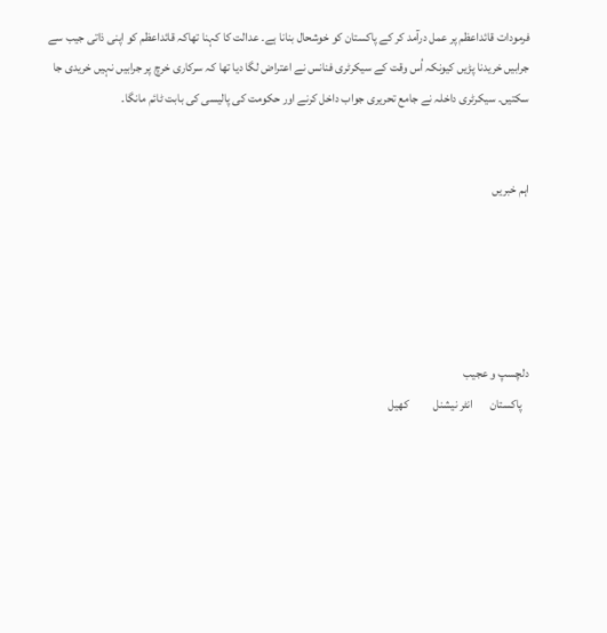فرمودات قائداعظم پر عمل درآمد کر کے پاکستان کو خوشحال بنانا ہے۔ عدالت کا کہنا تھاکہ قائداعظم کو اپنی ذاتی جیب سے جرابیں خریدنا پڑیں کیونکہ اُس وقت کے سیکرٹری فنانس نے اعتراض لگا دیا تھا کہ سرکاری خرچ پر جرابیں نہیں خریدی جا سکتیں۔ سیکرٹری داخلہ نے جامع تحریری جواب داخل کرنے اور حکومت کی پالیسی کی بابت ٹائم مانگا۔


اہم خبریں





دلچسپ و عجیب
   پاکستان       انٹر نیشنل          کھیل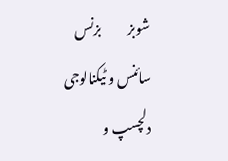شوبز          بزنس          سائنس و ٹیکنالوجی         دلچسپ و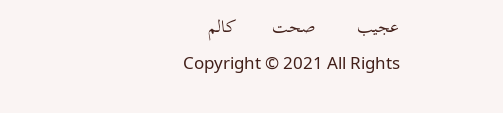عجیب         صحت        کالم
Copyright © 2021 All Rights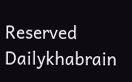Reserved Dailykhabrain